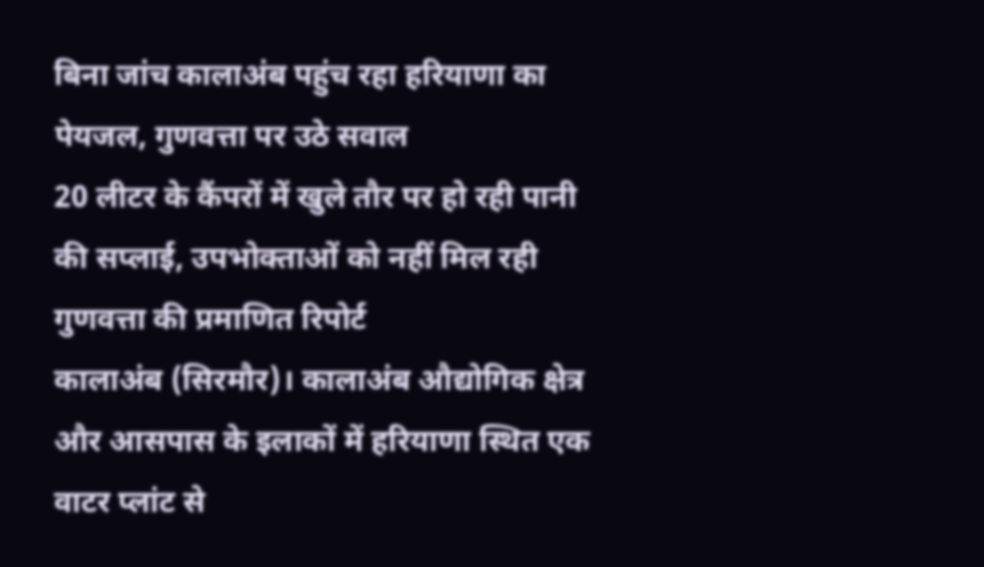बिना जांच कालाअंब पहुंच रहा हरियाणा का पेयजल, गुणवत्ता पर उठे सवाल
20 लीटर के कैंपरों में खुले तौर पर हो रही पानी की सप्लाई, उपभोक्ताओं को नहीं मिल रही गुणवत्ता की प्रमाणित रिपोर्ट
कालाअंब (सिरमौर)। कालाअंब औद्योगिक क्षेत्र और आसपास के इलाकों में हरियाणा स्थित एक वाटर प्लांट से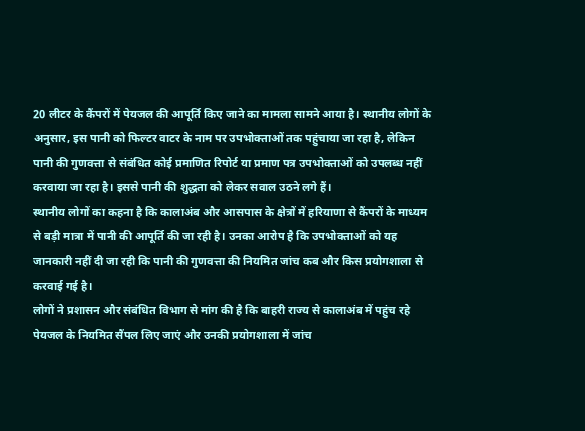20 लीटर के कैंपरों में पेयजल की आपूर्ति किए जाने का मामला सामने आया है। स्थानीय लोगों के अनुसार, इस पानी को फिल्टर वाटर के नाम पर उपभोक्ताओं तक पहुंचाया जा रहा है, लेकिन पानी की गुणवत्ता से संबंधित कोई प्रमाणित रिपोर्ट या प्रमाण पत्र उपभोक्ताओं को उपलब्ध नहीं करवाया जा रहा है। इससे पानी की शुद्धता को लेकर सवाल उठने लगे हैं।
स्थानीय लोगों का कहना है कि कालाअंब और आसपास के क्षेत्रों में हरियाणा से कैंपरों के माध्यम से बड़ी मात्रा में पानी की आपूर्ति की जा रही है। उनका आरोप है कि उपभोक्ताओं को यह जानकारी नहीं दी जा रही कि पानी की गुणवत्ता की नियमित जांच कब और किस प्रयोगशाला से करवाई गई है।
लोगों ने प्रशासन और संबंधित विभाग से मांग की है कि बाहरी राज्य से कालाअंब में पहुंच रहे पेयजल के नियमित सैंपल लिए जाएं और उनकी प्रयोगशाला में जांच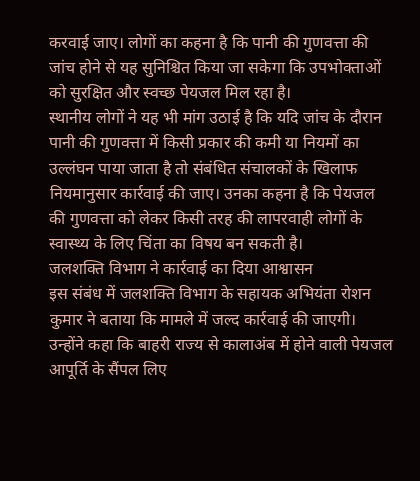करवाई जाए। लोगों का कहना है कि पानी की गुणवत्ता की जांच होने से यह सुनिश्चित किया जा सकेगा कि उपभोक्ताओं को सुरक्षित और स्वच्छ पेयजल मिल रहा है।
स्थानीय लोगों ने यह भी मांग उठाई है कि यदि जांच के दौरान पानी की गुणवत्ता में किसी प्रकार की कमी या नियमों का उल्लंघन पाया जाता है तो संबंधित संचालकों के खिलाफ नियमानुसार कार्रवाई की जाए। उनका कहना है कि पेयजल की गुणवत्ता को लेकर किसी तरह की लापरवाही लोगों के स्वास्थ्य के लिए चिंता का विषय बन सकती है।
जलशक्ति विभाग ने कार्रवाई का दिया आश्वासन
इस संबंध में जलशक्ति विभाग के सहायक अभियंता रोशन कुमार ने बताया कि मामले में जल्द कार्रवाई की जाएगी। उन्होंने कहा कि बाहरी राज्य से कालाअंब में होने वाली पेयजल आपूर्ति के सैंपल लिए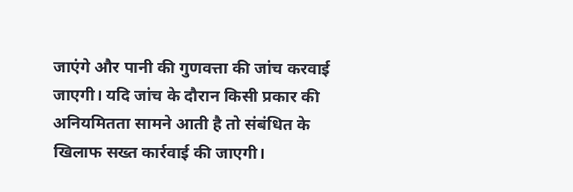जाएंगे और पानी की गुणवत्ता की जांच करवाई जाएगी। यदि जांच के दौरान किसी प्रकार की अनियमितता सामने आती है तो संबंधित के खिलाफ सख्त कार्रवाई की जाएगी।